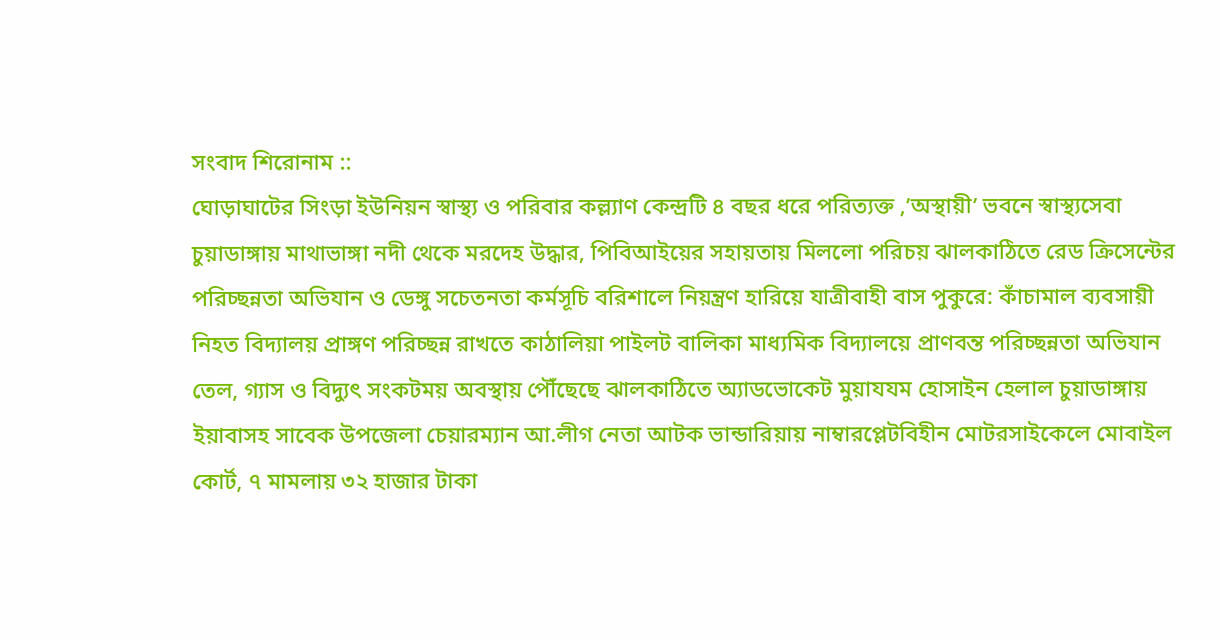সংবাদ শিরোনাম ::
ঘোড়াঘাটের সিংড়া ইউনিয়ন স্বাস্থ্য ও পরিবার কল্ল্যাণ কেন্দ্রটি ৪ বছর ধরে পরিত্যক্ত ,’অস্থায়ী’ ভবনে স্বাস্থ্যসেবা চুয়াডাঙ্গায় মাথাভাঙ্গা নদী থেকে মরদেহ উদ্ধার, পিবিআইয়ের সহায়তায় মিললো পরিচয় ঝালকাঠিতে রেড ক্রিসেন্টের পরিচ্ছন্নতা অভিযান ও ডেঙ্গু সচেতনতা কর্মসূচি বরিশালে নিয়ন্ত্রণ হারিয়ে যাত্রীবাহী বাস পুকুরে: কাঁচামাল ব্যবসায়ী নিহত বিদ্যালয় প্রাঙ্গণ পরিচ্ছন্ন রাখতে কাঠালিয়া পাইলট বালিকা মাধ্যমিক বিদ্যালয়ে প্রাণবন্ত পরিচ্ছন্নতা অভিযান তেল, গ্যাস ও বিদ্যুৎ সংকটময় অবস্থায় পৌঁছেছে ঝালকাঠিতে অ্যাডভোকেট মুয়াযযম হোসাইন হেলাল চুয়াডাঙ্গায় ইয়াবাসহ সাবেক উপজেলা চেয়ারম্যান আ.লীগ নেতা আটক ভান্ডারিয়ায় নাম্বারপ্লেটবিহীন মোটরসাইকেলে মোবাইল কোর্ট, ৭ মামলায় ৩২ হাজার টাকা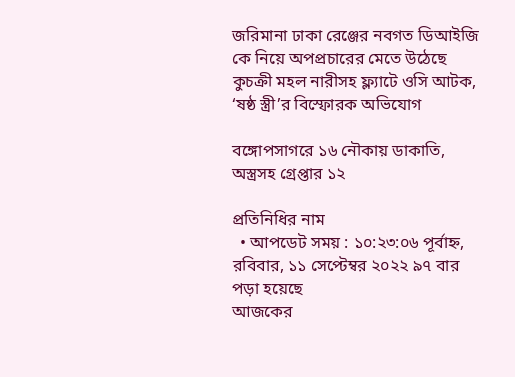জরিমানা ঢাকা রেঞ্জের নবগত ডিআইজি কে নিয়ে অপপ্রচারের মেতে উঠেছে কুচক্রী মহল নারীসহ ফ্ল্যাটে ওসি আটক, ‘ষষ্ঠ স্ত্রী’র বিস্ফোরক অভিযোগ

বঙ্গোপসাগরে ১৬ নৌকায় ডাকাতি, অস্ত্রসহ গ্রেপ্তার ১২

প্রতিনিধির নাম
  • আপডেট সময় : ১০:২৩:০৬ পূর্বাহ্ন, রবিবার, ১১ সেপ্টেম্বর ২০২২ ৯৭ বার পড়া হয়েছে
আজকের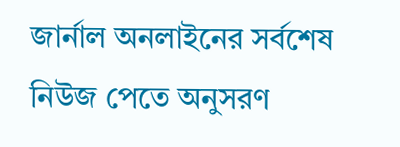জার্নাল অনলাইনের সর্বশেষ নিউজ পেতে অনুসরণ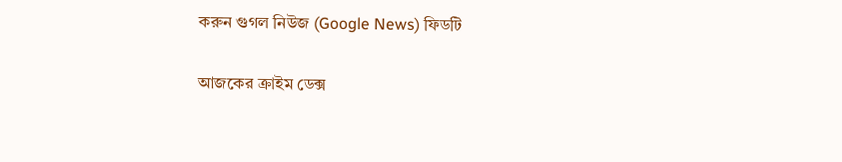করুন গুগল নিউজ (Google News) ফিডটি

আজকের ক্রাইম ডেক্স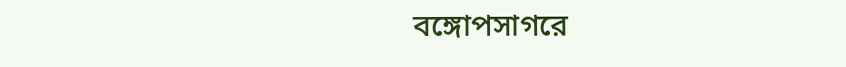বঙ্গোপসাগরে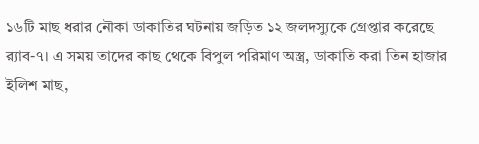১৬টি মাছ ধরার নৌকা ডাকাতির ঘটনায় জড়িত ১২ জলদস্যুকে গ্রেপ্তার করেছে র‌্যাব-৭। এ সময় তাদের কাছ থেকে বিপুল পরিমাণ অস্ত্র, ডাকাতি করা তিন হাজার ইলিশ মাছ,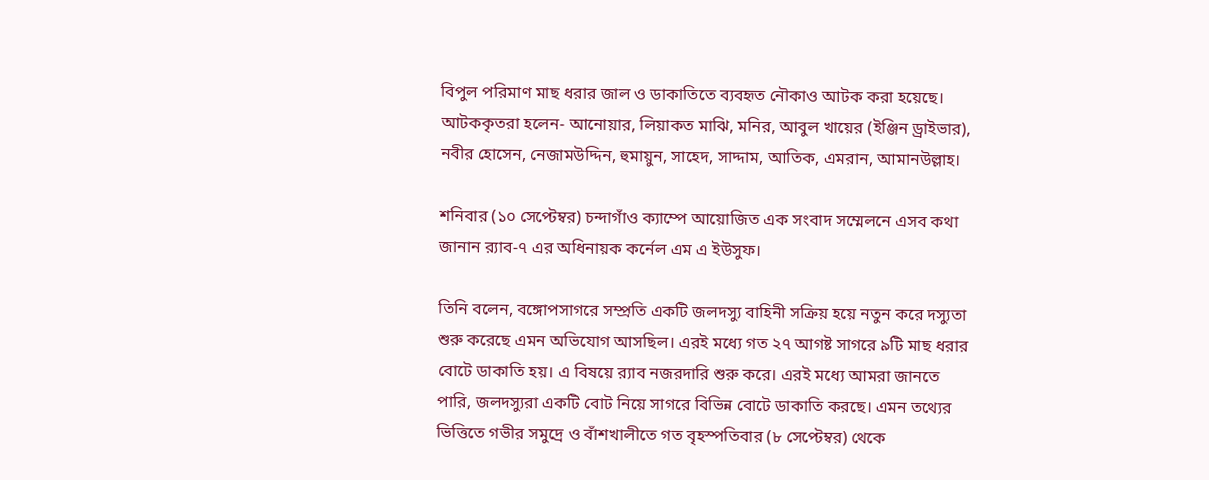বিপুল পরিমাণ মাছ ধরার জাল ও ডাকাতিতে ব্যবহৃত নৌকাও আটক করা হয়েছে।
আটককৃতরা হলেন- আনোয়ার, লিয়াকত মাঝি, মনির, আবুল খায়ের (ইঞ্জিন ড্রাইভার), নবীর হোসেন, নেজামউদ্দিন, হুমায়ুন, সাহেদ, সাদ্দাম, আতিক, এমরান, আমানউল্লাহ।

শনিবার (১০ সেপ্টেম্বর) চন্দাগাঁও ক্যাম্পে আয়োজিত এক সংবাদ সম্মেলনে এসব কথা জানান র‌্যাব-৭ এর অধিনায়ক কর্নেল এম এ ইউসুফ।

তিনি বলেন, বঙ্গোপসাগরে সম্প্রতি একটি জলদস্যু বাহিনী সক্রিয় হয়ে নতুন করে দস্যুতা শুরু করেছে এমন অভিযোগ আসছিল। এরই মধ্যে গত ২৭ আগষ্ট সাগরে ৯টি মাছ ধরার বোটে ডাকাতি হয়। এ বিষয়ে র‌্যাব নজরদারি শুরু করে। এরই মধ্যে আমরা জানতে পারি, জলদস্যুরা একটি বোট নিয়ে সাগরে বিভিন্ন বোটে ডাকাতি করছে। এমন তথ্যের ভিত্তিতে গভীর সমুদ্রে ও বাঁশখালীতে গত বৃহস্পতিবার (৮ সেপ্টেম্বর) থেকে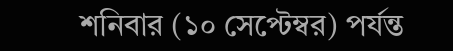শনিবার (১০ সেপ্টেম্বর) পর্যন্ত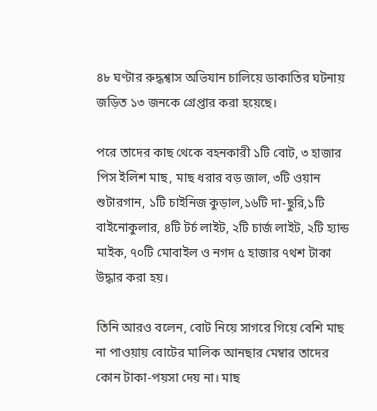৪৮ ঘণ্টার রুদ্ধশ্বাস অভিযান চালিয়ে ডাকাতির ঘটনায় জড়িত ১৩ জনকে গ্রেপ্তার করা হয়েছে।

পরে তাদের কাছ থেকে বহনকারী ১টি বোট, ৩ হাজার পিস ইলিশ মাছ, মাছ ধরার বড় জাল, ৩টি ওয়ান শুটারগান, ১টি চাইনিজ কুড়াল,১৬টি দা-ছুরি,১টি বাইনোকুলার, ৪টি টর্চ লাইট, ২টি চার্জ লাইট, ২টি হ্যান্ড মাইক, ৭০টি মোবাইল ও নগদ ৫ হাজার ৭থশ টাকা উদ্ধার করা হয়।

তিনি আরও বলেন, বোট নিয়ে সাগরে গিয়ে বেশি মাছ না পাওয়ায় বোটের মালিক আনছার মেম্বার তাদের কোন টাকা-পয়সা দেয় না। মাছ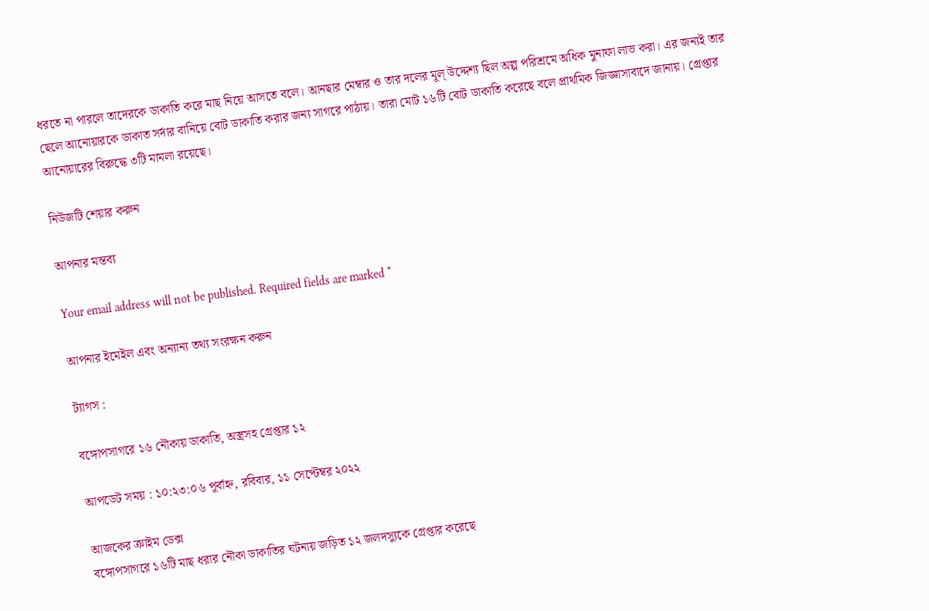ধরতে না পারলে তাদেরকে ডাকাতি করে মাছ নিয়ে আসতে বলে। আনছার মেম্বার ও তার দলের মূল্ উদ্দেশ্য ছিল অল্প পরিশ্রমে অধিক মুনাফা লাভ করা। এর জন্যই তার ছেলে আনোয়ারকে ডাকাত সর্দার বানিয়ে বোট ডাকাতি করার জন্য সাগরে পাঠায়। তারা মোট ১৬টি বোট ডাকাতি করেছে বলে প্রাথমিক জিজ্ঞাসাবাদে জানায়। গ্রেপ্তার আনোয়ারের বিরুদ্ধে ৩টি মামলা রয়েছে।

নিউজটি শেয়ার করুন

আপনার মন্তব্য

Your email address will not be published. Required fields are marked *

আপনার ইমেইল এবং অন্যান্য তথ্য সংরক্ষন করুন

ট্যাগস :

বঙ্গোপসাগরে ১৬ নৌকায় ডাকাতি, অস্ত্রসহ গ্রেপ্তার ১২

আপডেট সময় : ১০:২৩:০৬ পূর্বাহ্ন, রবিবার, ১১ সেপ্টেম্বর ২০২২

আজকের ক্রাইম ডেক্স
বঙ্গোপসাগরে ১৬টি মাছ ধরার নৌকা ডাকাতির ঘটনায় জড়িত ১২ জলদস্যুকে গ্রেপ্তার করেছে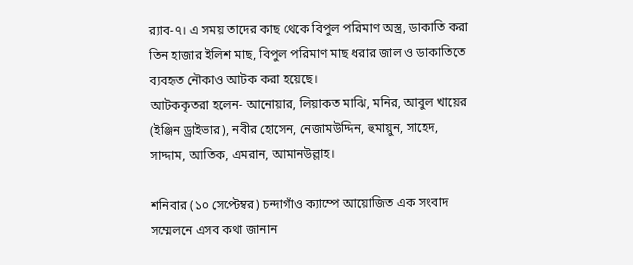র‌্যাব-৭। এ সময় তাদের কাছ থেকে বিপুল পরিমাণ অস্ত্র, ডাকাতি করা তিন হাজার ইলিশ মাছ, বিপুল পরিমাণ মাছ ধরার জাল ও ডাকাতিতে ব্যবহৃত নৌকাও আটক করা হয়েছে।
আটককৃতরা হলেন- আনোয়ার, লিয়াকত মাঝি, মনির, আবুল খায়ের (ইঞ্জিন ড্রাইভার), নবীর হোসেন, নেজামউদ্দিন, হুমায়ুন, সাহেদ, সাদ্দাম, আতিক, এমরান, আমানউল্লাহ।

শনিবার (১০ সেপ্টেম্বর) চন্দাগাঁও ক্যাম্পে আয়োজিত এক সংবাদ সম্মেলনে এসব কথা জানান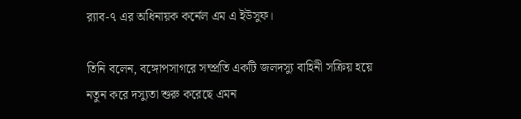র‌্যাব-৭ এর অধিনায়ক কর্নেল এম এ ইউসুফ।

তিনি বলেন, বঙ্গোপসাগরে সম্প্রতি একটি জলদস্যু বাহিনী সক্রিয় হয়ে নতুন করে দস্যুতা শুরু করেছে এমন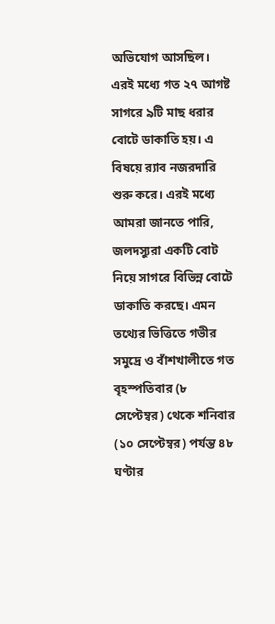অভিযোগ আসছিল। এরই মধ্যে গত ২৭ আগষ্ট সাগরে ৯টি মাছ ধরার বোটে ডাকাতি হয়। এ বিষয়ে র‌্যাব নজরদারি শুরু করে। এরই মধ্যে আমরা জানতে পারি, জলদস্যুরা একটি বোট নিয়ে সাগরে বিভিন্ন বোটে ডাকাতি করছে। এমন তথ্যের ভিত্তিতে গভীর সমুদ্রে ও বাঁশখালীতে গত বৃহস্পতিবার (৮ সেপ্টেম্বর) থেকে শনিবার (১০ সেপ্টেম্বর) পর্যন্ত ৪৮ ঘণ্টার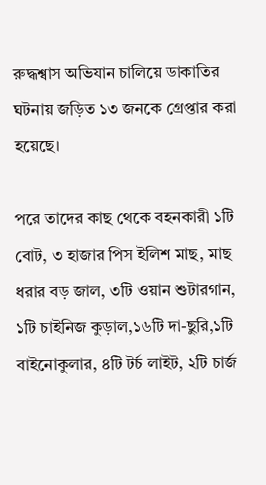রুদ্ধশ্বাস অভিযান চালিয়ে ডাকাতির ঘটনায় জড়িত ১৩ জনকে গ্রেপ্তার করা হয়েছে।

পরে তাদের কাছ থেকে বহনকারী ১টি বোট, ৩ হাজার পিস ইলিশ মাছ, মাছ ধরার বড় জাল, ৩টি ওয়ান শুটারগান, ১টি চাইনিজ কুড়াল,১৬টি দা-ছুরি,১টি বাইনোকুলার, ৪টি টর্চ লাইট, ২টি চার্জ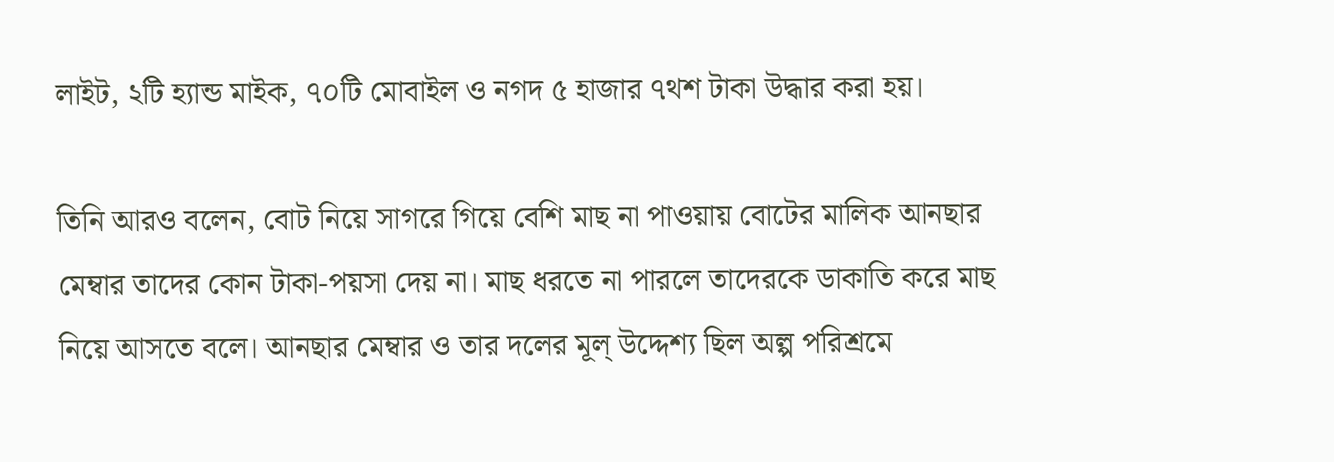লাইট, ২টি হ্যান্ড মাইক, ৭০টি মোবাইল ও নগদ ৫ হাজার ৭থশ টাকা উদ্ধার করা হয়।

তিনি আরও বলেন, বোট নিয়ে সাগরে গিয়ে বেশি মাছ না পাওয়ায় বোটের মালিক আনছার মেম্বার তাদের কোন টাকা-পয়সা দেয় না। মাছ ধরতে না পারলে তাদেরকে ডাকাতি করে মাছ নিয়ে আসতে বলে। আনছার মেম্বার ও তার দলের মূল্ উদ্দেশ্য ছিল অল্প পরিশ্রমে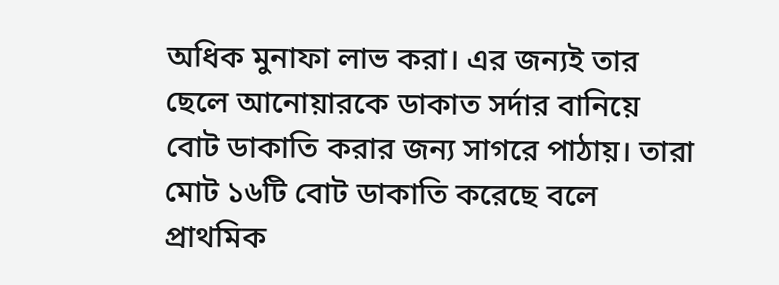অধিক মুনাফা লাভ করা। এর জন্যই তার ছেলে আনোয়ারকে ডাকাত সর্দার বানিয়ে বোট ডাকাতি করার জন্য সাগরে পাঠায়। তারা মোট ১৬টি বোট ডাকাতি করেছে বলে প্রাথমিক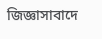জিজ্ঞাসাবাদে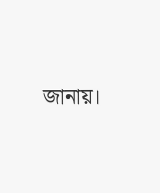জানায়।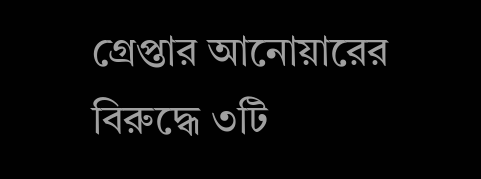গ্রেপ্তার আনোয়ারের বিরুদ্ধে ৩টি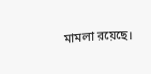মামলা রয়েছে।